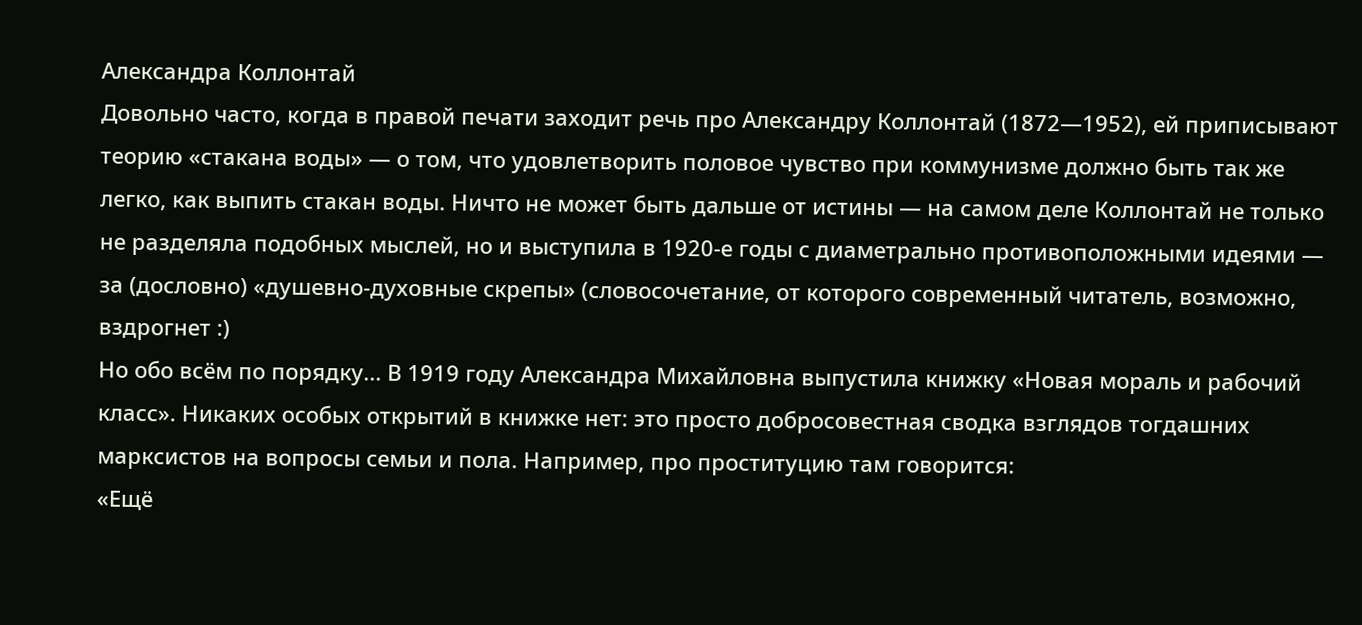Александра Коллонтай
Довольно часто, когда в правой печати заходит речь про Александру Коллонтай (1872—1952), ей приписывают теорию «стакана воды» — о том, что удовлетворить половое чувство при коммунизме должно быть так же легко, как выпить стакан воды. Ничто не может быть дальше от истины — на самом деле Коллонтай не только не разделяла подобных мыслей, но и выступила в 1920-е годы с диаметрально противоположными идеями — за (дословно) «душевно-духовные скрепы» (словосочетание, от которого современный читатель, возможно, вздрогнет :)
Но обо всём по порядку... В 1919 году Александра Михайловна выпустила книжку «Новая мораль и рабочий класс». Никаких особых открытий в книжке нет: это просто добросовестная сводка взглядов тогдашних марксистов на вопросы семьи и пола. Например, про проституцию там говорится:
«Ещё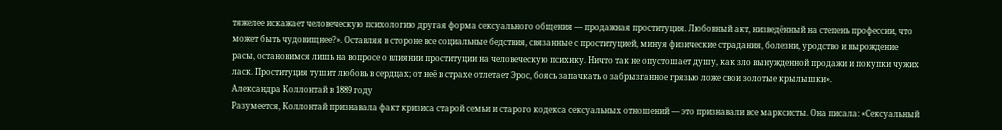тяжелее искажает человеческую психологию другая форма сексуального общения — продажная проституция. Любовный акт, низведённый на степень профессии, что может быть чудовищнее?». Оставляя в стороне все социальные бедствия, связанные с проституцией, минуя физические страдания, болезни, уродство и вырождение расы, остановимся лишь на вопросе о влиянии проституции на человеческую психику. Ничто так не опустошает душу, как зло вынужденной продажи и покупки чужих ласк. Проституция тушит любовь в сердцах; от неё в страхе отлетает Эрос, боясь запачкать о забрызганное грязью ложе свои золотые крылышки».
Александра Коллонтай в 1889 году
Разумеется, Коллонтай признавала факт кризиса старой семьи и старого кодекса сексуальных отношений — это признавали все марксисты. Она писала: «Сексуальный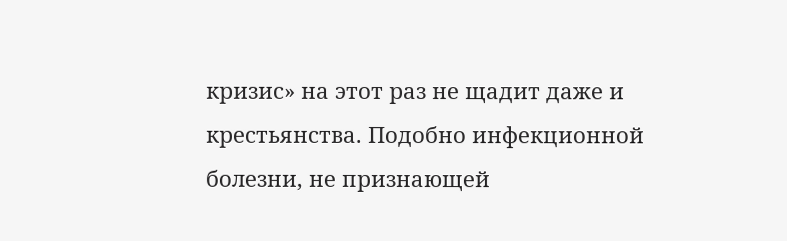кризис» на этот раз не щадит даже и крестьянства. Подобно инфекционной болезни, не признающей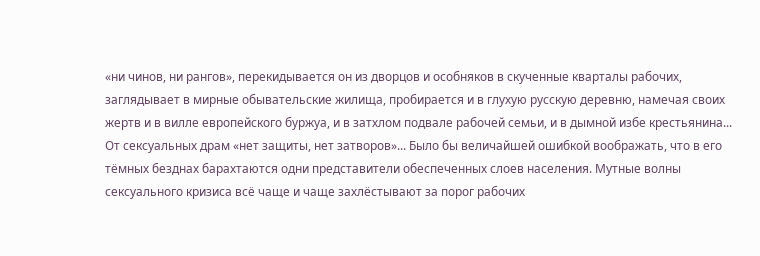«ни чинов, ни рангов», перекидывается он из дворцов и особняков в скученные кварталы рабочих, заглядывает в мирные обывательские жилища, пробирается и в глухую русскую деревню, намечая своих жертв и в вилле европейского буржуа, и в затхлом подвале рабочей семьи, и в дымной избе крестьянина... От сексуальных драм «нет защиты, нет затворов»... Было бы величайшей ошибкой воображать, что в его тёмных безднах барахтаются одни представители обеспеченных слоев населения. Мутные волны сексуального кризиса всё чаще и чаще захлёстывают за порог рабочих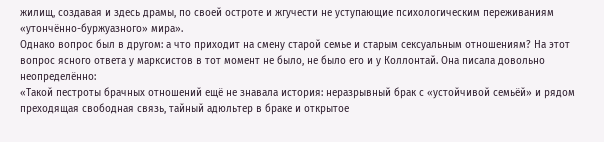жилищ, создавая и здесь драмы, по своей остроте и жгучести не уступающие психологическим переживаниям «утончённо-буржуазного» мира».
Однако вопрос был в другом: а что приходит на смену старой семье и старым сексуальным отношениям? На этот вопрос ясного ответа у марксистов в тот момент не было, не было его и у Коллонтай. Она писала довольно неопределённо:
«Такой пестроты брачных отношений ещё не знавала история: неразрывный брак с «устойчивой семьёй» и рядом преходящая свободная связь, тайный адюльтер в браке и открытое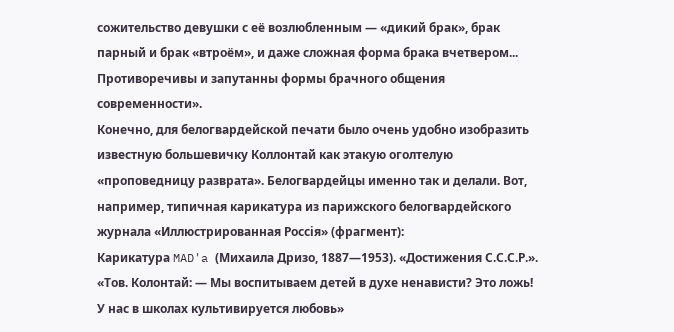сожительство девушки с её возлюбленным — «дикий брак», брак парный и брак «втроём», и даже сложная форма брака вчетвером... Противоречивы и запутанны формы брачного общения современности».
Конечно, для белогвардейской печати было очень удобно изобразить известную большевичку Коллонтай как этакую оголтелую «проповедницу разврата». Белогвардейцы именно так и делали. Вот, например, типичная карикатура из парижского белогвардейского журнала «Иллюстрированная Россiя» (фрагмент):
Карикатура MAD'a (Михаила Дризо, 1887—1953). «Достижения С.С.С.Р.». «Тов. Колонтай: — Мы воспитываем детей в духе ненависти? Это ложь! У нас в школах культивируется любовь»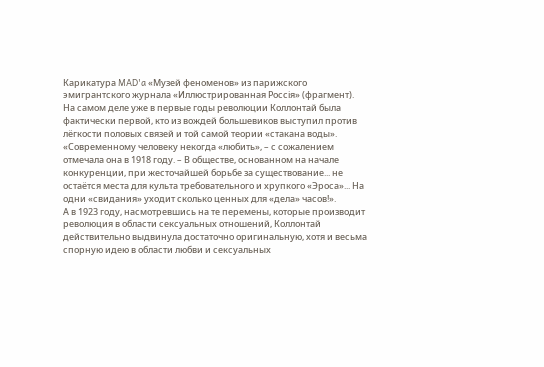Карикатура MAD'a «Музей феноменов» из парижского эмигрантского журнала «Иллюстрированная Россiя» (фрагмент).
На самом деле уже в первые годы революции Коллонтай была фактически первой, кто из вождей большевиков выступил против лёгкости половых связей и той самой теории «стакана воды». «Современному человеку некогда «любить», – с сожалением отмечала она в 1918 году. – В обществе, основанном на начале конкуренции, при жесточайшей борьбе за существование... не остаётся места для культа требовательного и хрупкого «Эроса»... На одни «свидания» уходит сколько ценных для «дела» часов!».
А в 1923 году, насмотревшись на те перемены, которые производит революция в области сексуальных отношений, Коллонтай действительно выдвинула достаточно оригинальную, хотя и весьма спорную идею в области любви и сексуальных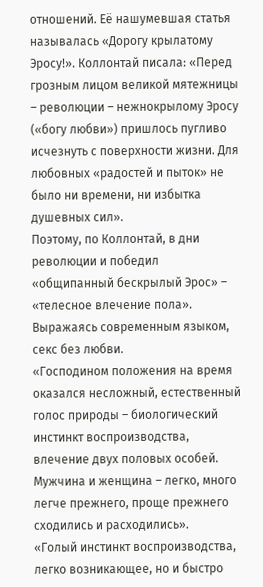отношений. Её нашумевшая статья называлась «Дорогу крылатому Эросу!». Коллонтай писала: «Перед грозным лицом великой мятежницы – революции – нежнокрылому Эросу («богу любви») пришлось пугливо исчезнуть с поверхности жизни. Для любовных «радостей и пыток» не было ни времени, ни избытка душевных сил».
Поэтому, по Коллонтай, в дни революции и победил «общипанный бескрылый Эрос» – «телесное влечение пола». Выражаясь современным языком, секс без любви.
«Господином положения на время оказался несложный, естественный голос природы – биологический инстинкт воспроизводства, влечение двух половых особей. Мужчина и женщина – легко, много легче прежнего, проще прежнего сходились и расходились».
«Голый инстинкт воспроизводства, легко возникающее, но и быстро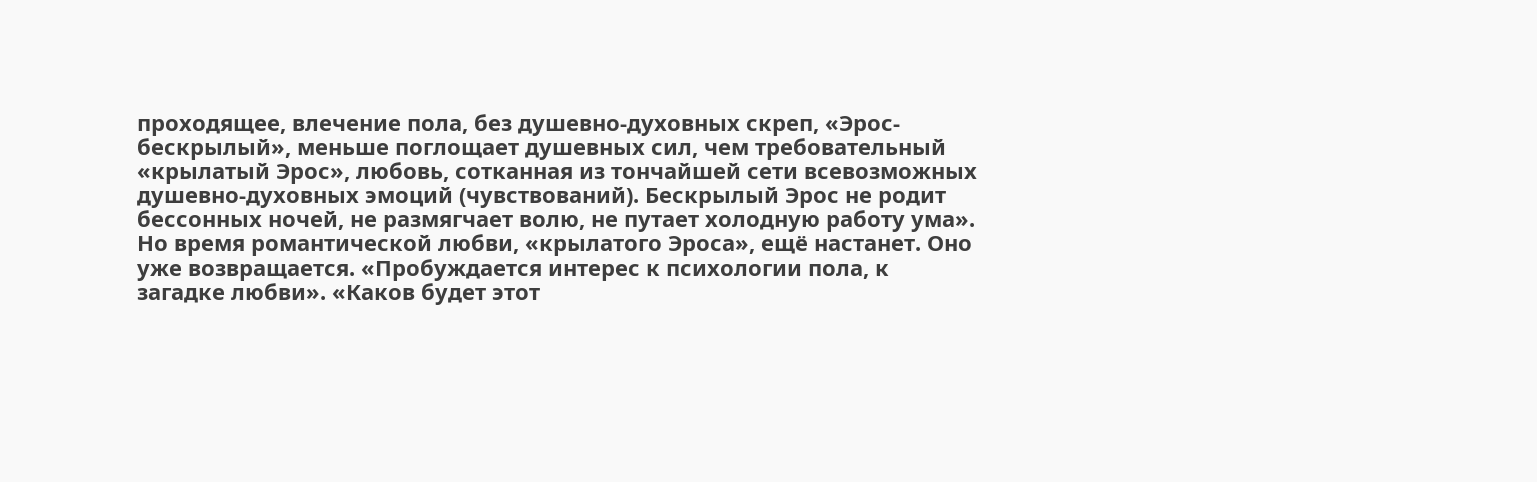проходящее, влечение пола, без душевно-духовных скреп, «Эрос-бескрылый», меньше поглощает душевных сил, чем требовательный «крылатый Эрос», любовь, сотканная из тончайшей сети всевозможных душевно-духовных эмоций (чувствований). Бескрылый Эрос не родит бессонных ночей, не размягчает волю, не путает холодную работу ума».
Но время романтической любви, «крылатого Эроса», ещё настанет. Оно уже возвращается. «Пробуждается интерес к психологии пола, к загадке любви». «Каков будет этот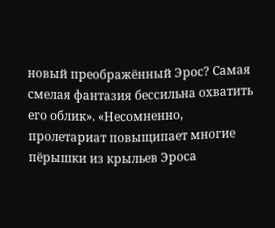новый преображённый Эрос? Самая смелая фантазия бессильна охватить его облик». «Несомненно, пролетариат повыщипает многие пёрышки из крыльев Эроса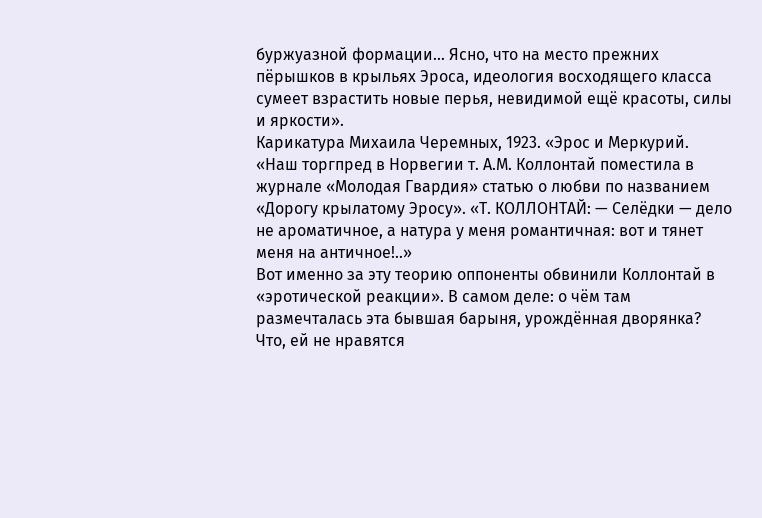буржуазной формации... Ясно, что на место прежних пёрышков в крыльях Эроса, идеология восходящего класса сумеет взрастить новые перья, невидимой ещё красоты, силы и яркости».
Карикатура Михаила Черемных, 1923. «Эрос и Меркурий. «Наш торгпред в Норвегии т. А.М. Коллонтай поместила в журнале «Молодая Гвардия» статью о любви по названием «Дорогу крылатому Эросу». «Т. КОЛЛОНТАЙ: — Селёдки — дело не ароматичное, а натура у меня романтичная: вот и тянет меня на античное!..»
Вот именно за эту теорию оппоненты обвинили Коллонтай в «эротической реакции». В самом деле: о чём там размечталась эта бывшая барыня, урождённая дворянка? Что, ей не нравятся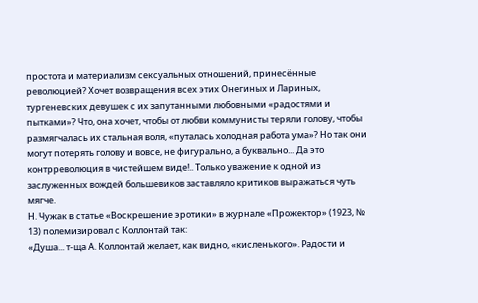простота и материализм сексуальных отношений, принесённые революцией? Хочет возвращения всех этих Онегиных и Лариных, тургеневских девушек с их запутанными любовными «радостями и пытками»? Что, она хочет, чтобы от любви коммунисты теряли голову, чтобы размягчалась их стальная воля, «путалась холодная работа ума»? Но так они могут потерять голову и вовсе, не фигурально, а буквально... Да это контрреволюция в чистейшем виде!.. Только уважение к одной из заслуженных вождей большевиков заставляло критиков выражаться чуть мягче.
Н. Чужак в статье «Воскрешение эротики» в журнале «Прожектор» (1923, № 13) полемизировал с Коллонтай так:
«Душа... т-ща А. Коллонтай желает, как видно, «кисленького». Радости и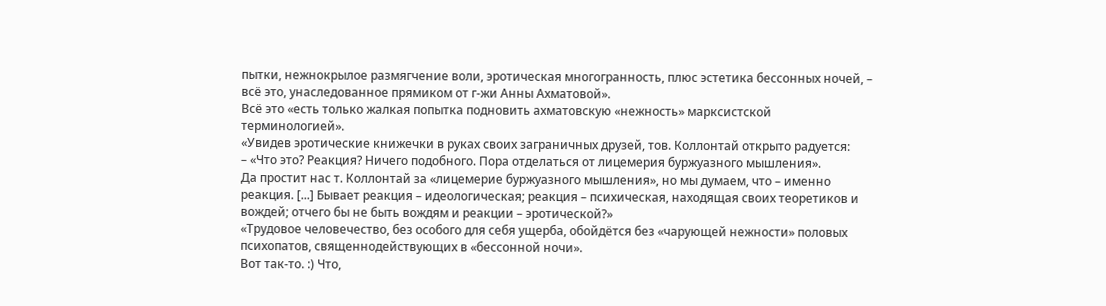пытки, нежнокрылое размягчение воли, эротическая многогранность, плюс эстетика бессонных ночей, – всё это, унаследованное прямиком от г-жи Анны Ахматовой».
Всё это «есть только жалкая попытка подновить ахматовскую «нежность» марксистской терминологией».
«Увидев эротические книжечки в руках своих заграничных друзей, тов. Коллонтай открыто радуется:
– «Что это? Реакция? Ничего подобного. Пора отделаться от лицемерия буржуазного мышления».
Да простит нас т. Коллонтай за «лицемерие буржуазного мышления», но мы думаем, что – именно реакция. [...] Бывает реакция – идеологическая; реакция – психическая, находящая своих теоретиков и вождей; отчего бы не быть вождям и реакции – эротической?»
«Трудовое человечество, без особого для себя ущерба, обойдётся без «чарующей нежности» половых психопатов, священнодействующих в «бессонной ночи».
Вот так-то. :) Что,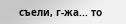съели, г-жа... то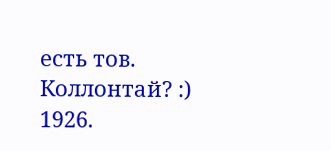есть тов. Коллонтай? :)
1926.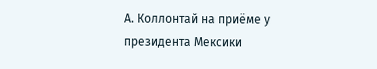А. Коллонтай на приёме у президента Мексики